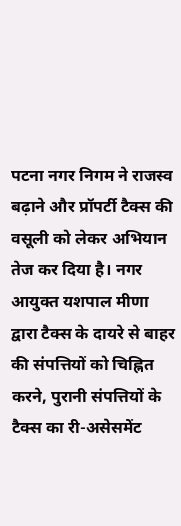पटना नगर निगम ने राजस्व बढ़ाने और प्रॉपर्टी टैक्स की वसूली को लेकर अभियान तेज कर दिया है। नगर आयुक्त यशपाल मीणा द्वारा टैक्स के दायरे से बाहर की संपत्तियों को चिह्नित करने, पुरानी संपत्तियों के टैक्स का री-असेसमेंट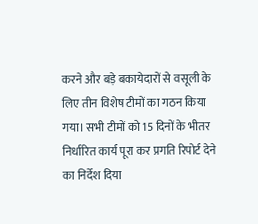करने और बड़े बकायेदारों से वसूली के लिए तीन विशेष टीमों का गठन किया गया। सभी टीमों को 15 दिनों के भीतर निर्धारित कार्य पूरा कर प्रगति रिपोर्ट देने का निर्देश दिया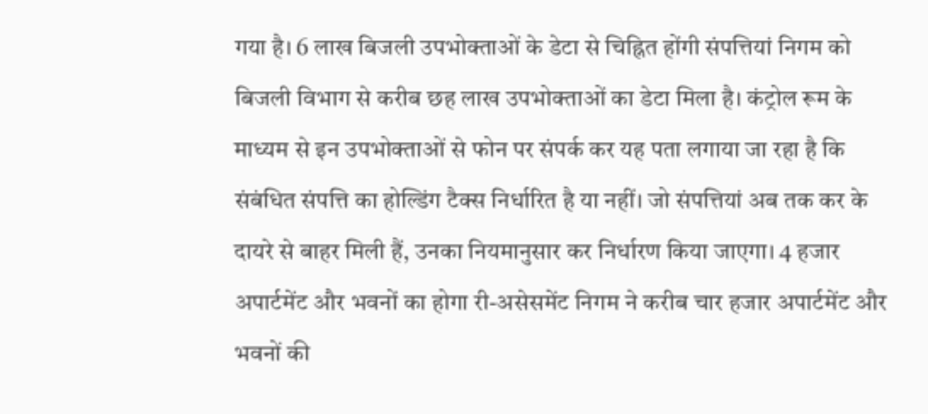गया है। 6 लाख बिजली उपभोक्ताओं के डेटा से चिह्नित होंगी संपत्तियां निगम को बिजली विभाग से करीब छह लाख उपभोक्ताओं का डेटा मिला है। कंट्रोल रूम के माध्यम से इन उपभोक्ताओं से फोन पर संपर्क कर यह पता लगाया जा रहा है कि संबंधित संपत्ति का होल्डिंग टैक्स निर्धारित है या नहीं। जो संपत्तियां अब तक कर के दायरे से बाहर मिली हैं, उनका नियमानुसार कर निर्धारण किया जाएगा। 4 हजार अपार्टमेंट और भवनों का होगा री-असेसमेंट निगम ने करीब चार हजार अपार्टमेंट और भवनों की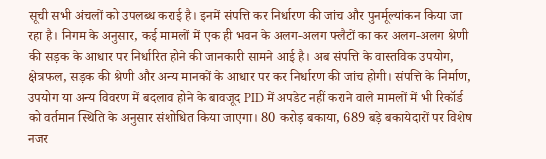सूची सभी अंचलों को उपलब्ध कराई है। इनमें संपत्ति कर निर्धारण की जांच और पुनर्मूल्यांकन किया जा रहा है। निगम के अनुसार, कई मामलों में एक ही भवन के अलग-अलग फ्लैटों का कर अलग-अलग श्रेणी की सड़क के आधार पर निर्धारित होने की जानकारी सामने आई है। अब संपत्ति के वास्तविक उपयोग, क्षेत्रफल, सड़क की श्रेणी और अन्य मानकों के आधार पर कर निर्धारण की जांच होगी। संपत्ति के निर्माण, उपयोग या अन्य विवरण में बदलाव होने के बावजूद PID में अपडेट नहीं कराने वाले मामलों में भी रिकॉर्ड को वर्तमान स्थिति के अनुसार संशोधित किया जाएगा। 80 करोड़ बकाया, 689 बड़े बकायेदारों पर विशेष नजर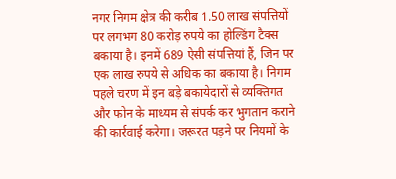नगर निगम क्षेत्र की करीब 1.50 लाख संपत्तियों पर लगभग 80 करोड़ रुपये का होल्डिंग टैक्स बकाया है। इनमें 689 ऐसी संपत्तियां हैं, जिन पर एक लाख रुपये से अधिक का बकाया है। निगम पहले चरण में इन बड़े बकायेदारों से व्यक्तिगत और फोन के माध्यम से संपर्क कर भुगतान कराने की कार्रवाई करेगा। जरूरत पड़ने पर नियमों के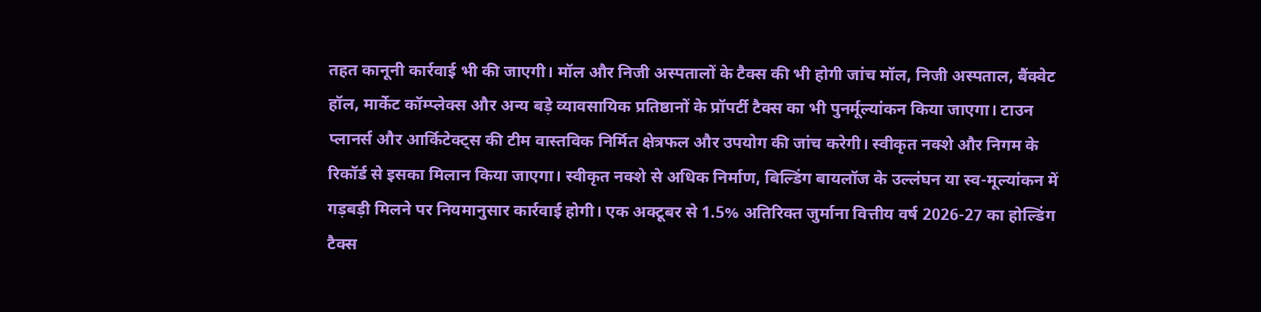तहत कानूनी कार्रवाई भी की जाएगी। मॉल और निजी अस्पतालों के टैक्स की भी होगी जांच मॉल, निजी अस्पताल, बैंक्वेट हॉल, मार्केट कॉम्प्लेक्स और अन्य बड़े व्यावसायिक प्रतिष्ठानों के प्रॉपर्टी टैक्स का भी पुनर्मूल्यांकन किया जाएगा। टाउन प्लानर्स और आर्किटेक्ट्स की टीम वास्तविक निर्मित क्षेत्रफल और उपयोग की जांच करेगी। स्वीकृत नक्शे और निगम के रिकॉर्ड से इसका मिलान किया जाएगा। स्वीकृत नक्शे से अधिक निर्माण, बिल्डिंग बायलॉज के उल्लंघन या स्व-मूल्यांकन में गड़बड़ी मिलने पर नियमानुसार कार्रवाई होगी। एक अक्टूबर से 1.5% अतिरिक्त जुर्माना वित्तीय वर्ष 2026-27 का होल्डिंग टैक्स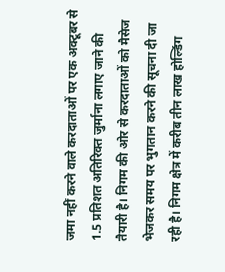जमा नहीं करने वाले करदाताओं पर एक अक्टूबर से 1.5 प्रतिशत अतिरिक्त जुर्माना लगाए जाने की तैयारी है। निगम की ओर से करदाताओं को मैसेज भेजकर समय पर भुगतान करने की सूचना दी जा रही है। निगम क्षेत्र में करीब तीन लाख होल्डिंग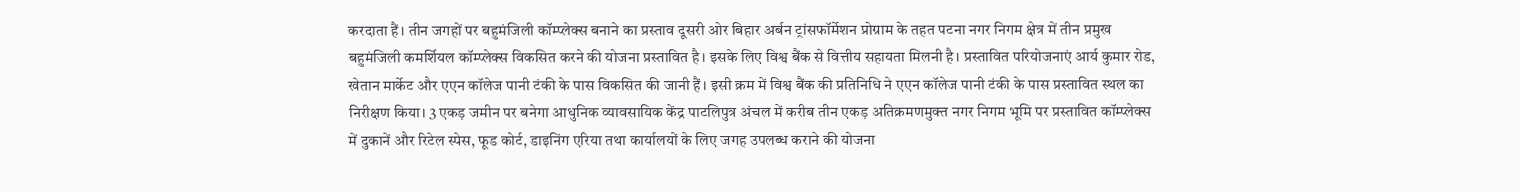करदाता हैं। तीन जगहों पर बहुमंजिली कॉम्प्लेक्स बनाने का प्रस्ताव दूसरी ओर बिहार अर्बन ट्रांसफॉर्मेशन प्रोग्राम के तहत पटना नगर निगम क्षेत्र में तीन प्रमुख बहुमंजिली कमर्शियल कॉम्प्लेक्स विकसित करने की योजना प्रस्तावित है। इसके लिए विश्व बैंक से वित्तीय सहायता मिलनी है। प्रस्तावित परियोजनाएं आर्य कुमार रोड, खेतान मार्केट और एएन कॉलेज पानी टंकी के पास विकसित की जानी हैं। इसी क्रम में विश्व बैंक की प्रतिनिधि ने एएन कॉलेज पानी टंकी के पास प्रस्तावित स्थल का निरीक्षण किया। 3 एकड़ जमीन पर बनेगा आधुनिक व्यावसायिक केंद्र पाटलिपुत्र अंचल में करीब तीन एकड़ अतिक्रमणमुक्त नगर निगम भूमि पर प्रस्तावित कॉम्प्लेक्स में दुकानें और रिटेल स्पेस, फूड कोर्ट, डाइनिंग एरिया तथा कार्यालयों के लिए जगह उपलब्ध कराने की योजना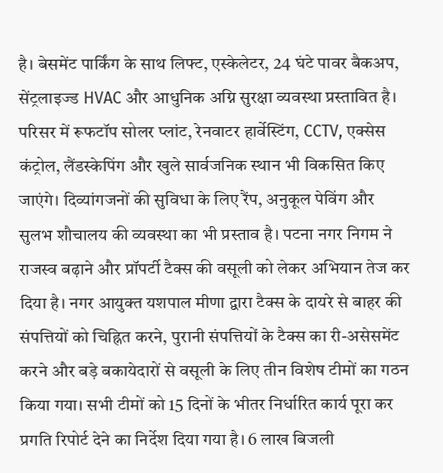है। बेसमेंट पार्किंग के साथ लिफ्ट, एस्केलेटर, 24 घंटे पावर बैकअप, सेंट्रलाइज्ड HVAC और आधुनिक अग्नि सुरक्षा व्यवस्था प्रस्तावित है। परिसर में रूफटॉप सोलर प्लांट, रेनवाटर हार्वेस्टिंग, CCTV, एक्सेस कंट्रोल, लैंडस्केपिंग और खुले सार्वजनिक स्थान भी विकसित किए जाएंगे। दिव्यांगजनों की सुविधा के लिए रैंप, अनुकूल पेविंग और सुलभ शौचालय की व्यवस्था का भी प्रस्ताव है। पटना नगर निगम ने राजस्व बढ़ाने और प्रॉपर्टी टैक्स की वसूली को लेकर अभियान तेज कर दिया है। नगर आयुक्त यशपाल मीणा द्वारा टैक्स के दायरे से बाहर की संपत्तियों को चिह्नित करने, पुरानी संपत्तियों के टैक्स का री-असेसमेंट करने और बड़े बकायेदारों से वसूली के लिए तीन विशेष टीमों का गठन किया गया। सभी टीमों को 15 दिनों के भीतर निर्धारित कार्य पूरा कर प्रगति रिपोर्ट देने का निर्देश दिया गया है। 6 लाख बिजली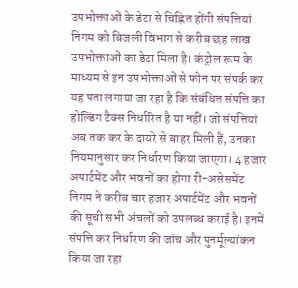उपभोक्ताओं के डेटा से चिह्नित होंगी संपत्तियां निगम को बिजली विभाग से करीब छह लाख उपभोक्ताओं का डेटा मिला है। कंट्रोल रूम के माध्यम से इन उपभोक्ताओं से फोन पर संपर्क कर यह पता लगाया जा रहा है कि संबंधित संपत्ति का होल्डिंग टैक्स निर्धारित है या नहीं। जो संपत्तियां अब तक कर के दायरे से बाहर मिली हैं, उनका नियमानुसार कर निर्धारण किया जाएगा। 4 हजार अपार्टमेंट और भवनों का होगा री-असेसमेंट निगम ने करीब चार हजार अपार्टमेंट और भवनों की सूची सभी अंचलों को उपलब्ध कराई है। इनमें संपत्ति कर निर्धारण की जांच और पुनर्मूल्यांकन किया जा रहा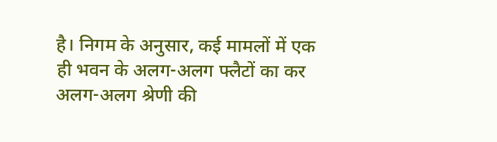है। निगम के अनुसार, कई मामलों में एक ही भवन के अलग-अलग फ्लैटों का कर अलग-अलग श्रेणी की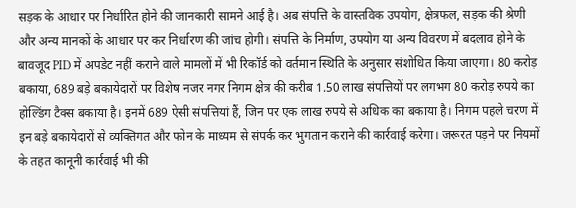सड़क के आधार पर निर्धारित होने की जानकारी सामने आई है। अब संपत्ति के वास्तविक उपयोग, क्षेत्रफल, सड़क की श्रेणी और अन्य मानकों के आधार पर कर निर्धारण की जांच होगी। संपत्ति के निर्माण, उपयोग या अन्य विवरण में बदलाव होने के बावजूद PID में अपडेट नहीं कराने वाले मामलों में भी रिकॉर्ड को वर्तमान स्थिति के अनुसार संशोधित किया जाएगा। 80 करोड़ बकाया, 689 बड़े बकायेदारों पर विशेष नजर नगर निगम क्षेत्र की करीब 1.50 लाख संपत्तियों पर लगभग 80 करोड़ रुपये का होल्डिंग टैक्स बकाया है। इनमें 689 ऐसी संपत्तियां हैं, जिन पर एक लाख रुपये से अधिक का बकाया है। निगम पहले चरण में इन बड़े बकायेदारों से व्यक्तिगत और फोन के माध्यम से संपर्क कर भुगतान कराने की कार्रवाई करेगा। जरूरत पड़ने पर नियमों के तहत कानूनी कार्रवाई भी की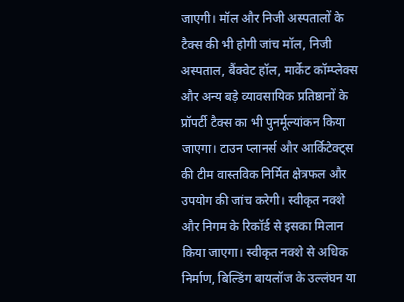जाएगी। मॉल और निजी अस्पतालों के टैक्स की भी होगी जांच मॉल, निजी अस्पताल, बैंक्वेट हॉल, मार्केट कॉम्प्लेक्स और अन्य बड़े व्यावसायिक प्रतिष्ठानों के प्रॉपर्टी टैक्स का भी पुनर्मूल्यांकन किया जाएगा। टाउन प्लानर्स और आर्किटेक्ट्स की टीम वास्तविक निर्मित क्षेत्रफल और उपयोग की जांच करेगी। स्वीकृत नक्शे और निगम के रिकॉर्ड से इसका मिलान किया जाएगा। स्वीकृत नक्शे से अधिक निर्माण, बिल्डिंग बायलॉज के उल्लंघन या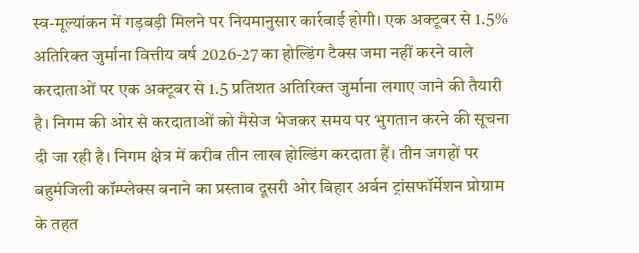स्व-मूल्यांकन में गड़बड़ी मिलने पर नियमानुसार कार्रवाई होगी। एक अक्टूबर से 1.5% अतिरिक्त जुर्माना वित्तीय वर्ष 2026-27 का होल्डिंग टैक्स जमा नहीं करने वाले करदाताओं पर एक अक्टूबर से 1.5 प्रतिशत अतिरिक्त जुर्माना लगाए जाने की तैयारी है। निगम की ओर से करदाताओं को मैसेज भेजकर समय पर भुगतान करने की सूचना दी जा रही है। निगम क्षेत्र में करीब तीन लाख होल्डिंग करदाता हैं। तीन जगहों पर बहुमंजिली कॉम्प्लेक्स बनाने का प्रस्ताव दूसरी ओर बिहार अर्बन ट्रांसफॉर्मेशन प्रोग्राम के तहत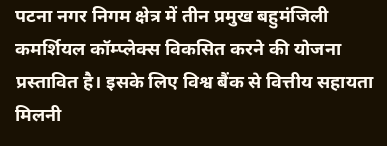पटना नगर निगम क्षेत्र में तीन प्रमुख बहुमंजिली कमर्शियल कॉम्प्लेक्स विकसित करने की योजना प्रस्तावित है। इसके लिए विश्व बैंक से वित्तीय सहायता मिलनी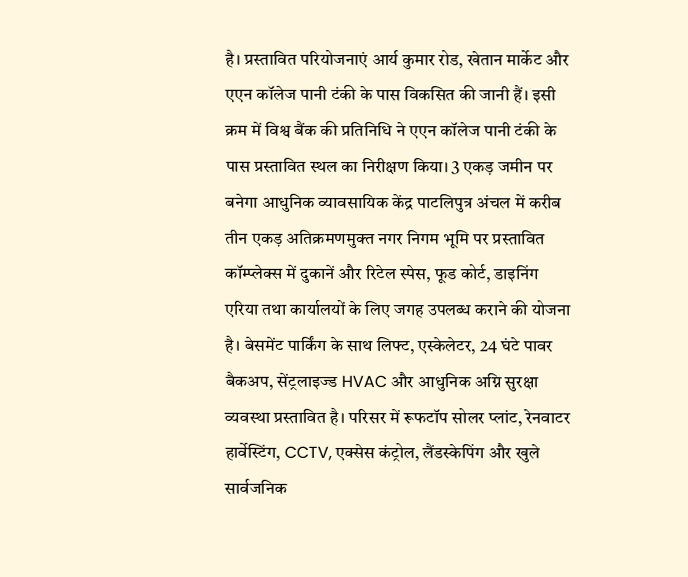है। प्रस्तावित परियोजनाएं आर्य कुमार रोड, खेतान मार्केट और एएन कॉलेज पानी टंकी के पास विकसित की जानी हैं। इसी क्रम में विश्व बैंक की प्रतिनिधि ने एएन कॉलेज पानी टंकी के पास प्रस्तावित स्थल का निरीक्षण किया। 3 एकड़ जमीन पर बनेगा आधुनिक व्यावसायिक केंद्र पाटलिपुत्र अंचल में करीब तीन एकड़ अतिक्रमणमुक्त नगर निगम भूमि पर प्रस्तावित कॉम्प्लेक्स में दुकानें और रिटेल स्पेस, फूड कोर्ट, डाइनिंग एरिया तथा कार्यालयों के लिए जगह उपलब्ध कराने की योजना है। बेसमेंट पार्किंग के साथ लिफ्ट, एस्केलेटर, 24 घंटे पावर बैकअप, सेंट्रलाइज्ड HVAC और आधुनिक अग्नि सुरक्षा व्यवस्था प्रस्तावित है। परिसर में रूफटॉप सोलर प्लांट, रेनवाटर हार्वेस्टिंग, CCTV, एक्सेस कंट्रोल, लैंडस्केपिंग और खुले सार्वजनिक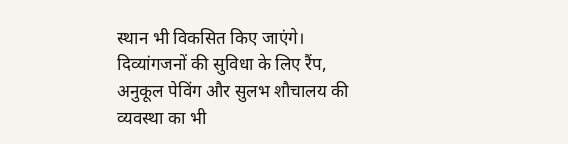स्थान भी विकसित किए जाएंगे। दिव्यांगजनों की सुविधा के लिए रैंप, अनुकूल पेविंग और सुलभ शौचालय की व्यवस्था का भी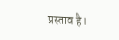प्रस्ताव है।